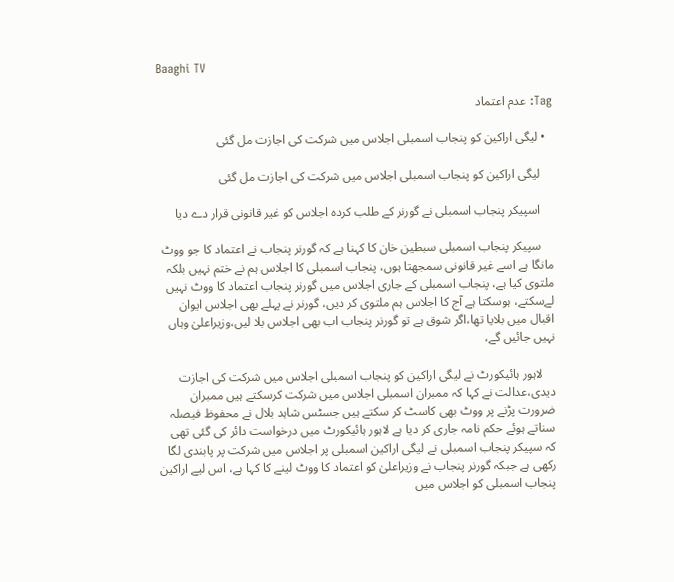Baaghi TV

Tag: عدم اعتماد

  • لیگی اراکین کو پنجاب اسمبلی اجلاس میں شرکت کی اجازت مل گئی

    لیگی اراکین کو پنجاب اسمبلی اجلاس میں شرکت کی اجازت مل گئی

    اسپیکر پنجاب اسمبلی نے گورنر کے طلب کردہ اجلاس کو غیر قانونی قرار دے دیا

    سپیکر پنجاب اسمبلی سبطین خان کا کہنا ہے کہ گورنر پنجاب نے اعتماد کا جو ووٹ مانگا ہے اسے غیر قانونی سمجھتا ہوں، پنجاب اسمبلی کا اجلاس ہم نے ختم نہیں بلکہ ملتوی کیا ہے، پنجاب اسمبلی کے جاری اجلاس میں گورنر پنجاب اعتماد کا ووٹ نہیں لےسکتے، ہوسکتا ہے آج کا اجلاس ہم ملتوی کر دیں، گورنر نے پہلے بھی اجلاس ایوان اقبال میں بلایا تھا،اگر شوق ہے تو گورنر پنجاب اب بھی اجلاس بلا لیں،وزیراعلیٰ وہاں نہیں جائیں گے،

    لاہور ہائیکورٹ نے لیگی اراکین کو پنجاب اسمبلی اجلاس میں شرکت کی اجازت دیدی،عدالت نے کہا کہ ممبران اسمبلی اجلاس میں شرکت کرسکتے ہیں ممبران ضرورت پڑنے پر ووٹ بھی کاسٹ کر سکتے ہیں جسٹس شاہد بلال نے محفوظ فیصلہ سناتے ہوئے حکم نامہ جاری کر دیا ہے لاہور ہائیکورٹ میں درخواست دائر کی گئی تھی کہ سپیکر پنجاب اسمبلی نے لیگی اراکین اسمبلی پر اجلاس میں شرکت پر پابندی لگا رکھی ہے جبکہ گورنر پنجاب نے وزیراعلیٰ کو اعتماد کا ووٹ لینے کا کہا ہے، اس لیے اراکین پنجاب اسمبلی کو اجلاس میں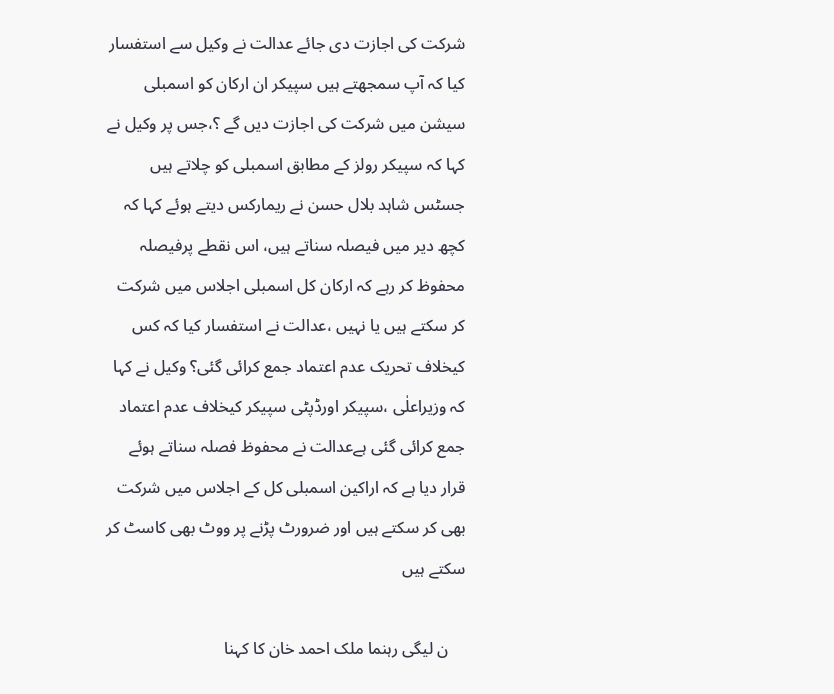شرکت کی اجازت دی جائے عدالت نے وکیل سے استفسار کیا کہ آپ سمجھتے ہیں سپیکر ان ارکان کو اسمبلی سیشن میں شرکت کی اجازت دیں گے ؟،جس پر وکیل نے کہا کہ سپیکر رولز کے مطابق اسمبلی کو چلاتے ہیں جسٹس شاہد بلال حسن نے ریمارکس دیتے ہوئے کہا کہ کچھ دیر میں فیصلہ سناتے ہیں، اس نقطے پرفیصلہ محفوظ کر رہے کہ ارکان کل اسمبلی اجلاس میں شرکت کر سکتے ہیں یا نہیں ،عدالت نے استفسار کیا کہ کس کیخلاف تحریک عدم اعتماد جمع کرائی گئی؟ وکیل نے کہا کہ وزیراعلٰی ،سپیکر اورڈپٹی سپیکر کیخلاف عدم اعتماد جمع کرائی گئی ہےعدالت نے محفوظ فصلہ سناتے ہوئے قرار دیا ہے کہ اراکین اسمبلی کل کے اجلاس میں شرکت بھی کر سکتے ہیں اور ضرورٹ پڑنے پر ووٹ بھی کاسٹ کر سکتے ہیں

    ن لیگی رہنما ملک احمد خان کا کہنا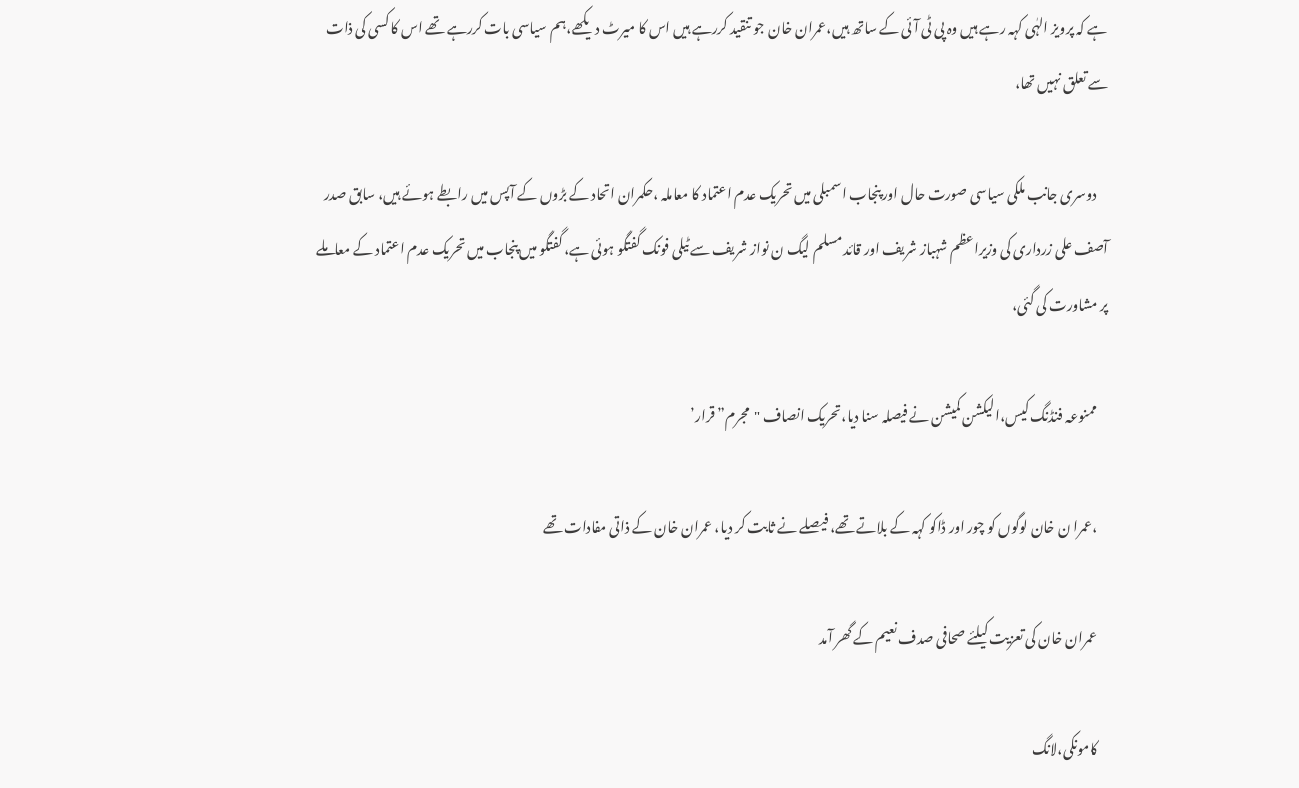ہے کہ پرویز الہٰی کہہ رہے ہیں وہ پی ٹی آئی کے ساتھ ہیں،عمران خان جو تنقید کررہے ہیں اس کا میرٹ دیکھے،ہم سیاسی بات کررہے تھے اس کا کسی کی ذات سے تعلق نہیں تھا،

    دوسری جانب ملکی سیاسی صورت حال اور پنجاب اسمبلی میں تحریک عدم اعتماد کا معاملہ ،حکمران اتحاد کے بڑوں کے آپس میں رابطے ہوئے ہیں، سابق صدر آصف علی زرداری کی وزیراعظم شہباز شریف اور قائد مسلم لیگ ن نواز شریف سے ٹیلی فونک گفتگو ہوئی ہے، گفتگو میں پنجاب میں تحریک عدم اعتماد کے معاملے پر مشاورت کی گئی،

    ممنوعہ فنڈنگ کیس،الیکشن کمیشن نے فیصلہ سنا دیا،تحریک انصاف "مجرم” قرار’

    ،عمرا ن خان لوگوں کو چور اور ڈاکو کہہ کے بلاتے تھے، فیصلے نے ثابت کر دیا، عمران خان کے ذاتی مفادات تھے

    عمران خان کی تعزیت کیلئے صحافی صدف نعیم کے گھر آمد

    کامونکی،لانگ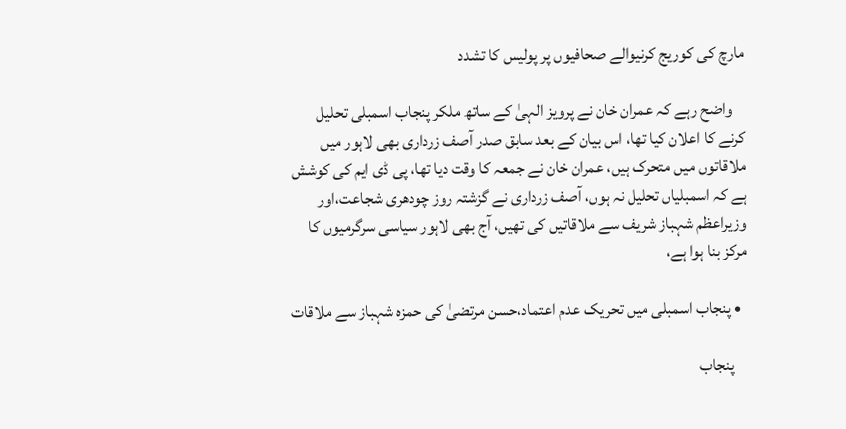مارچ کی کوریج کرنیوالے صحافیوں پر پولیس کا تشدد

    واضح رہے کہ عمران خان نے پرویز الہیٰ کے ساتھ ملکر پنجاب اسمبلی تحلیل کرنے کا اعلان کیا تھا، اس بیان کے بعد سابق صدر آصف زرداری بھی لاہور میں‌ ملاقاتوں میں متحرک ہیں، عمران خان نے جمعہ کا وقت دیا تھا، پی ڈی ایم کی کوشش ہے کہ اسمبلیاں تحلیل نہ ہوں، آصف زرداری نے گزشتہ روز چودھری شجاعت،اور وزیراعظم شہباز شریف سے ملاقاتیں کی تھیں، آج بھی لاہور سیاسی سرگرمیوں کا مرکز بنا ہوا ہے،

  • پنجاب اسمبلی میں تحریک عدم اعتماد،حسن مرتضیٰ کی حمزہ شہباز سے ملاقات

    پنجاب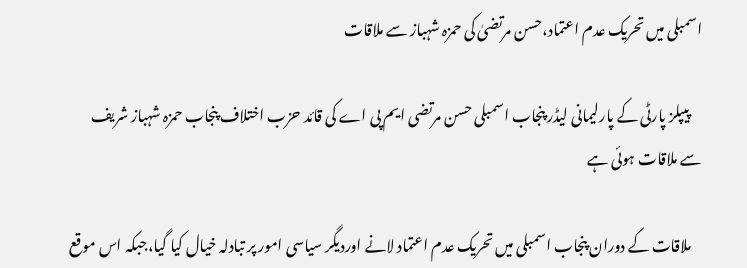اسمبلی میں تحریک عدم اعتماد،حسن مرتضیٰ کی حمزہ شہباز سے ملاقات

    پیپلز پارٹی کے پارلیمانی لیڈر پنجاب اسمبلی حسن مرتضی ایم پی اے کی قائد حزب اختلاف پنجاب حمزہ شہباز شریف سے ملاقات ہوئی ہے

    ملاقات کے دوران پنجاب اسمبلی میں تحریک عدم اعتماد لانے اوردیگر سیاسی امور پر تبادلہ خیال کیا گیا،جبکہ اس موقع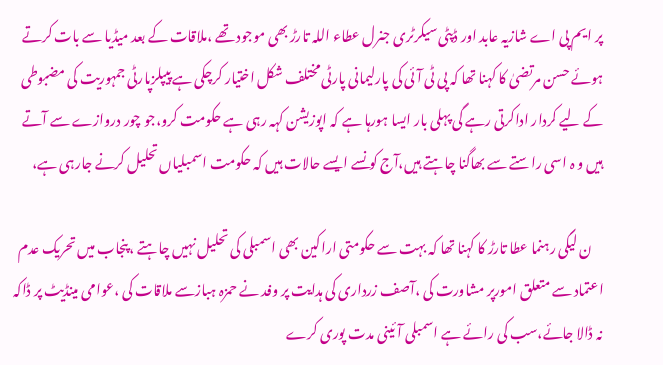پر ایم پی اے شازیہ عابد اور ڈپٹی سیکرٹری جنرل عطاء اللہ تارڑ بھی موجود تھے ،ملاقات کے بعد میڈیا سے بات کرتے ہوئے حسن مرتضیٰ کا کہنا تھا کہ پی ٹی آئی کی پارلیمانی پارٹی مختلف شکل اختیار کرچکی ہے پیپلزپارٹی جمہوریت کی مضبوطی کے لیے کردار اداکرتی رہے گی پہلی بار ایسا ہورہا ہے کہ اپوزیشن کہہ رہی ہے حکومت کرو،جو چور دروازے سے آتے ہیں و ہ اسی راستے سے بھاگنا چاہتے ہیں،آج کونسے ایسے حالات ہیں کہ حکومت اسمبلیاں تحلیل کرنے جارہی ہے،

    ن لیگی رہنما عطا تارڑ کا کہنا تھا کہ بہت سے حکومتی اراکین بھی اسمبلی کی تحلیل نہیں چاہتے ،پنجاب میں تحریک عدم اعتماد سے متعلق امورپر مشاورت کی ،آصف زرداری کی ہدایت پر وفد نے حمزہ ہبازسے ملاقات کی ،عوامی مینڈیٹ پر ڈاکہ نہ ڈالا جائے،سب کی رائے ہے اسمبلی آئینی مدت پوری کرے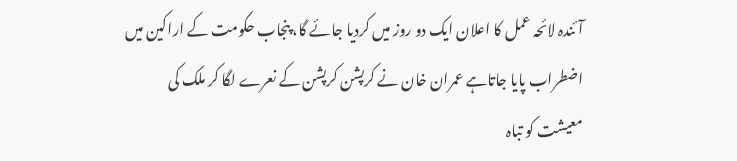آئندہ لائحہ عمل کا اعلان ایک دو روز میں کردیا جائے گا، پنجاب حکومت کے اراکین میں اضطراب پایا جاتاہے عمران خان نے کرپشن کرپشن کے نعرے لگا کر ملک کی معیشت کو تباہ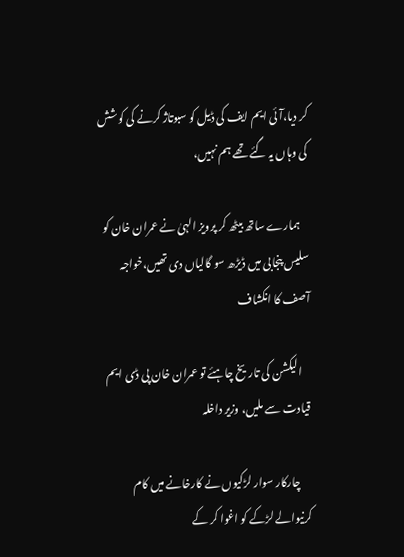کر دیا،آئی ایم ایف کی ڈیل کو سبوتاژ کرنے کی کوشش کی وہاں یہ گئے تھے ہم نہیں،

    ہمارے ساتھ بیٹھ کر پرویز الہیٰ نے عمران خان کو سلیس پنجابی میں ڈیڑھ سو گالیاں دی تھیں،خواجہ آصف کا انکشاف

    الیکشن کی تاریخ چاہئے تو عمران خان پی ڈی ایم قیادت سے ملیں، وزیر داخلہ

     چارکار سوار لڑکیوں نے کارخانے میں کام کرنیوالے لڑکے کو اغوا کر کے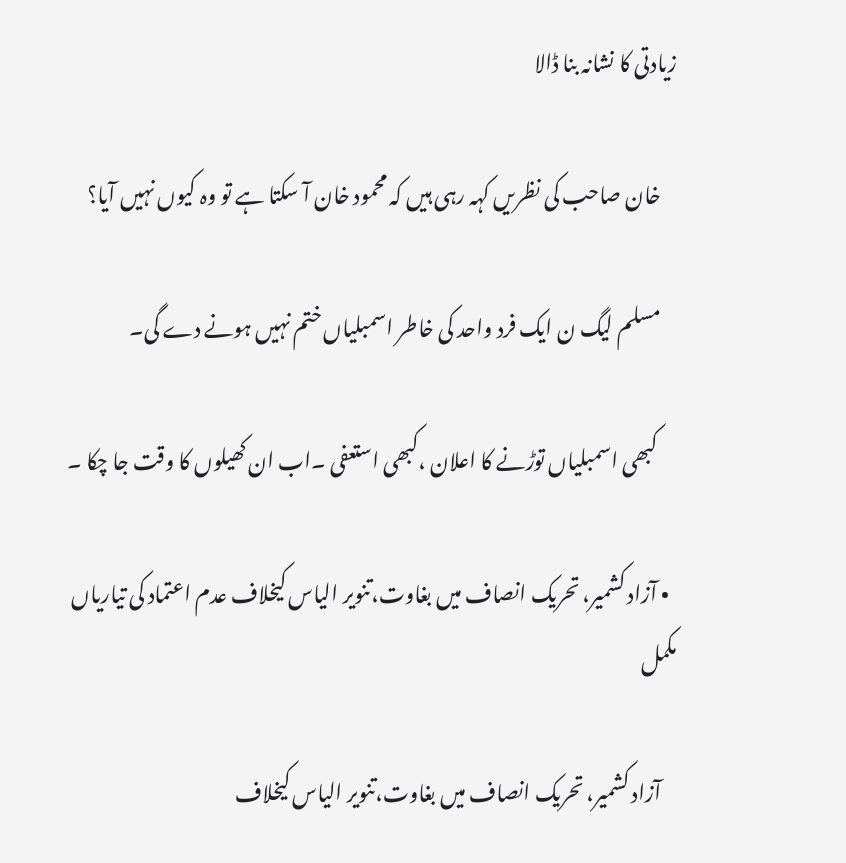زیادتی کا نشانہ بنا ڈالا

    خان صاحب کی نظریں کہہ رہی ہیں کہ محمود خان آ سکتا ہے تو وہ کیوں نہیں آیا؟

    مسلم لیگ ن ایک فرد واحد کی خاطر اسمبلیاں ختم نہیں ہونے دے گی۔

     کبھی اسمبلیاں توڑنے کا اعلان ،کبھی استعفی ۔اب ان کھیلوں کا وقت جا چکا ۔

  • آزاد کشمیر، تحریک انصاف میں بغاوت،تنویر الیاس کیخلاف عدم اعتماد کی تیاریاں مکمل

    آزاد کشمیر، تحریک انصاف میں بغاوت،تنویر الیاس کیخلاف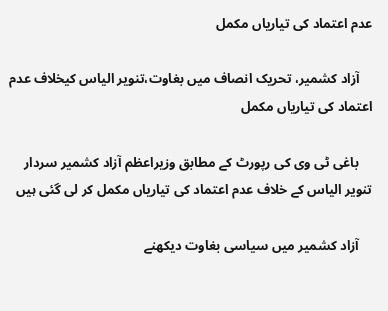عدم اعتماد کی تیاریاں مکمل

    آزاد کشمیر، تحریک انصاف میں بغاوت،تنویر الیاس کیخلاف عدم اعتماد کی تیاریاں مکمل

    باغی ٹی وی کی رپورٹ کے مطابق وزیراعظم آزاد کشمیر سردار تنویر الیاس کے خلاف عدم اعتماد کی تیاریاں مکمل کر لی گئی ہیں

    آزاد کشمیر میں سیاسی بغاوت دیکھنے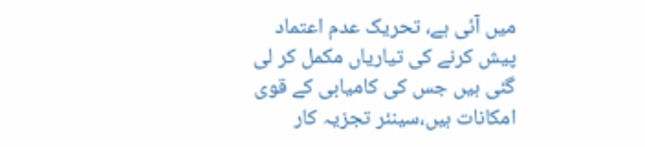میں آئی ہے، تحریک عدم اعتماد پیش کرنے کی تیاریاں مکمل کر لی گئی ہیں جس کی کامیابی کے قوی امکانات ہیں،سینئر تجزیہ کار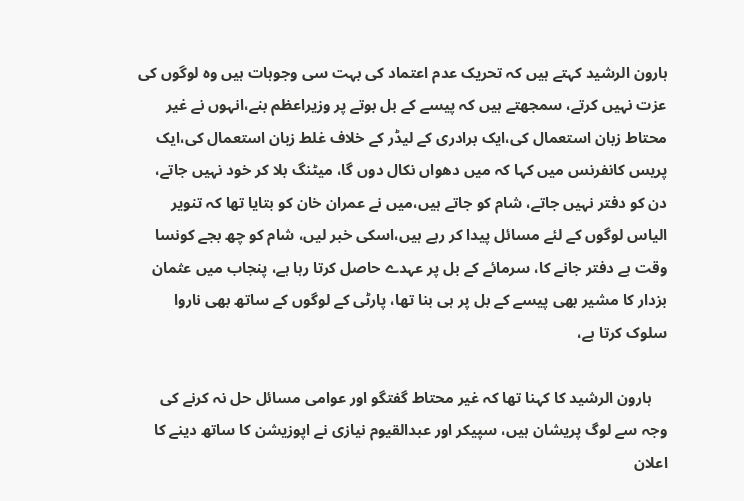ہارون الرشید کہتے ہیں کہ تحریک عدم اعتماد کی بہت سی وجوہات ہیں وہ لوگوں کی عزت نہیں کرتے، سمجھتے ہیں کہ پیسے کے بل بوتے پر وزیراعظم بنے،انہوں نے غیر محتاط زبان استعمال کی،ایک برادری کے لیڈر کے خلاف غلط زبان استعمال کی،ایک پریس کانفرنس میں کہا کہ میں دھواں نکال دوں گا، میٹنگ بلا کر خود نہیں جاتے، دن کو دفتر نہیں جاتے، شام کو جاتے ہیں،میں نے عمران خان کو بتایا تھا کہ تنویر الیاس لوگوں کے لئے مسائل پیدا کر رہے ہیں،اسکی خبر لیں، شام کو چھ بجے کونسا وقت ہے دفتر جانے کا، سرمائے کے بل پر عہدے حاصل کرتا رہا ہے، پنجاب میں عثمان بزدار کا مشیر بھی پیسے کے بل پر ہی بنا تھا، پارٹی کے لوگوں کے ساتھ بھی ناروا سلوک کرتا ہے،

    ہارون الرشید کا کہنا تھا کہ غیر محتاط گفتگو اور عوامی مسائل حل نہ کرنے کی وجہ سے لوگ پریشان ہیں، سپیکر اور عبدالقیوم نیازی نے اپوزیشن کا ساتھ دینے کا اعلان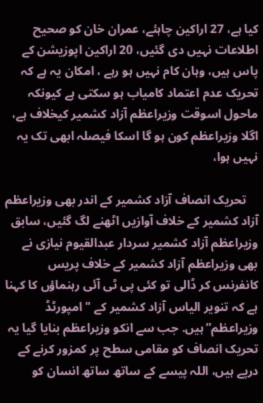کیا ہے، 27 اراکین چاہئے، عمران خان کو صحیح اطلاعات نہیں دی گئیں، 20 اراکین اپوزیشن کے پاس ہیں، وہان کام نہیں ہو رہے ، امکان یہ ہے کہ تحریک عدم اعتماد کامیاب ہو سکتی ہے کیونکہ ماحول اسوقت وزیراعظم آزاد کشمیر کیخلاف ہے، اگلا وزیراعظم کون ہو گا اسکا فیصلہ ابھی تک یہ نہیں ہوا،

    تحریک انصاف آزاد کشمیر کے اندر بھی وزیراعظم آزاد کشمیر کے خلاف آوازیں اٹھنے لگ گئیں، سابق وزیراعظم آزاد کشمیر سردار عبدالقیوم نیازی نے بھی وزیراعظم آزاد کشمیر کے خلاف پریس کانفرنس کر ڈالی تو کئی پی ٹی آئی رہنماؤں کا کہنا ہے کہ تنویر الیاس آزاد کشمیر کے "امپورٹڈ وزیراعظم” ہیں. جب سے انکو وزیراعظم بنایا گیا یہ تحریک انصاف کو مقامی سطح پر کمزور کرنے کے درپے ہیں، اللہ پیسے کے ساتھ ساتھ انسان کو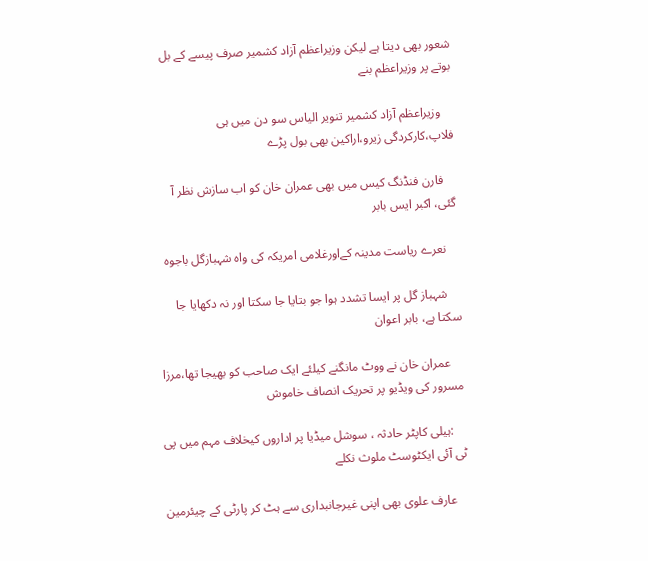شعور بھی دیتا ہے لیکن وزیراعظم آزاد کشمیر صرف پیسے کے بل بوتے پر وزیراعظم بنے

    وزیراعظم‌ آزاد کشمیر تنویر الیاس سو دن میں ہی فلاپ،کارکردگی زیرو،اراکین بھی بول پڑے

    فارن فنڈنگ کیس میں بھی عمران خان کو اب سازش نظر آ گئی، اکبر ایس بابر

    نعرے ریاست مدینہ کےاورغلامی امریکہ کی واہ شہبازگل باجوہ

    شہباز گل پر ایسا تشدد ہوا جو بتایا جا سکتا اور نہ دکھایا جا سکتا ہے، بابر اعوان

    عمران خان نے ووٹ مانگنے کیلئے ایک صاحب کو بھیجا تھا،مرزا مسرور کی ویڈیو پر تحریک انصاف خاموش

    :ہیلی کاپٹر حادثہ ، سوشل میڈیا پر اداروں کیخلاف مہم میں پی ٹی آئی ایکٹوسٹ ملوث نکلے

    عارف علوی بھی اپنی غیرجانبداری سے ہٹ کر پارٹی کے چیئرمین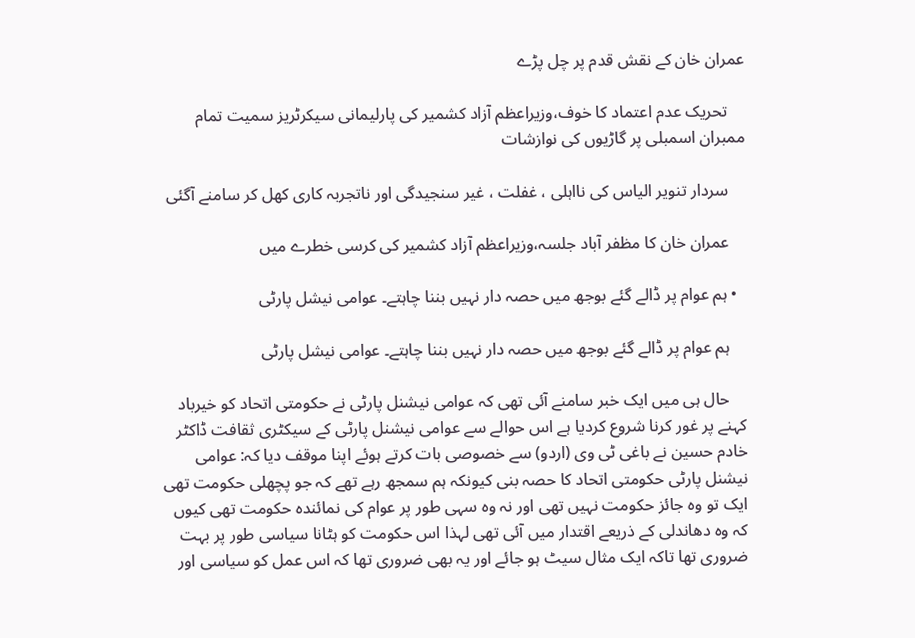عمران خان کے نقش قدم پر چل پڑے

    تحریک عدم اعتماد کا خوف،وزیراعظم آزاد کشمیر کی پارلیمانی سیکرٹریز سمیت تمام ممبران اسمبلی پر گاڑیوں کی نوازشات

    سردار تنویر الیاس کی نااہلی ، غفلت ، غیر سنجیدگی اور ناتجربہ کاری کھل کر سامنے آگئی

    عمران خان کا مظفر آباد جلسہ،وزیراعظم آزاد کشمیر کی کرسی خطرے میں

  • ہم عوام پر ڈالے گئے بوجھ میں حصہ دار نہیں بننا چاہتے۔ عوامی نیشل پارٹی

    ہم عوام پر ڈالے گئے بوجھ میں حصہ دار نہیں بننا چاہتے۔ عوامی نیشل پارٹی

    حال ہی میں ایک خبر سامنے آئی تھی کہ عوامی نیشنل پارٹی نے حکومتی اتحاد کو خیرباد کہنے پر غور کرنا شروع کردیا ہے اس حوالے سے عوامی نیشنل پارٹی کے سیکٹری ثقافت ڈاکٹر خادم حسین نے باغی ٹی وی (اردو) سے خصوصی بات کرتے ہوئے اپنا موقف دیا کہ: عوامی نیشنل پارٹی حکومتی اتحاد کا حصہ بنی کیونکہ ہم سمجھ رہے تھے کہ جو پچھلی حکومت تھی ایک تو وہ جائز حکومت نہیں تھی اور نہ وہ سہی طور پر عوام کی نمائندہ حکومت تھی کیوں کہ وہ دھاندلی کے ذریعے اقتدار میں آئی تھی لہذا اس حکومت کو ہٹانا سیاسی طور پر بہت ضروری تھا تاکہ ایک مثال سیٹ ہو جائے اور یہ بھی ضروری تھا کہ اس عمل کو سیاسی اور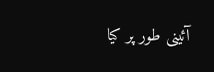آئینی طور پر کیا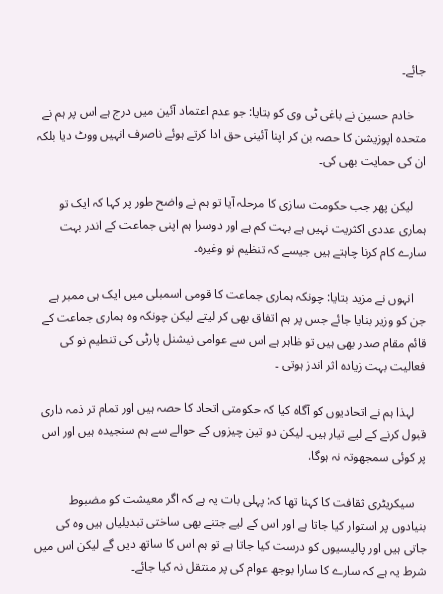جائے۔

    خادم حسین نے باغی ٹی وی کو بتایا: جو عدم اعتماد آئین میں درج ہے اس پر ہم نے متحدہ اپوزیشن کا حصہ بن کر اپنا آئینی حق ادا کرتے ہوئے ناصرف انہیں ووٹ دیا بلکہ ان کی حمایت بھی کی۔

    لیکن پھر جب حکومت سازی کا مرحلہ آیا تو ہم نے واضح طور پر کہا کہ ایک تو ہماری عددی اکثریت نہیں ہے بہت کم ہے اور دوسرا ہم اپنی جماعت کے اندر بہت سارے کام کرنا چاہتے ہیں جیسے کہ تنظیم نو وغیرہ۔

    انہوں نے مزید بتایا: چونکہ ہماری جماعت کا قومی اسمبلی میں ایک ہی ممبر ہے جن کو وزیر بنایا جائے جس پر ہم اتفاق بھی کر لیتے لیکن چونکہ وہ ہماری جماعت کے قائم مقام صدر بھی ہیں تو ظاہر ہے اس سے عوامی نیشنل پارٹی کی تنطیم نو کی فعالیت بہت زیادہ اثر اندز ہوتی ۔

    لہذا ہم نے اتحادیوں کو آگاہ کیا کہ حکومتی اتحاد کا حصہ ہیں اور تمام تر ذمہ داری قبول کرنے کے لیے تیار ہیں۔ لیکن دو تین چیزوں کے حوالے سے ہم سنجیدہ ہیں اور اس پر کوئی سمجھوتہ نہ ہوگا.

    سیکریٹری ثقافت کا کہنا تھا کہ: پہلی بات یہ ہے کہ اگر معیشت کو مضبوط بنیادوں پر استوار کیا جاتا ہے اور اس کے لیے جتنے بھی ساختی تبدیلیاں ہیں وہ کی جاتی ہیں اور پالیسیوں کو درست کیا جاتا ہے تو ہم اس کا ساتھ دیں گے لیکن اس میں شرط یہ ہے کہ سارے کا سارا بوجھ عوام کی پر منتقل نہ کیا جائے۔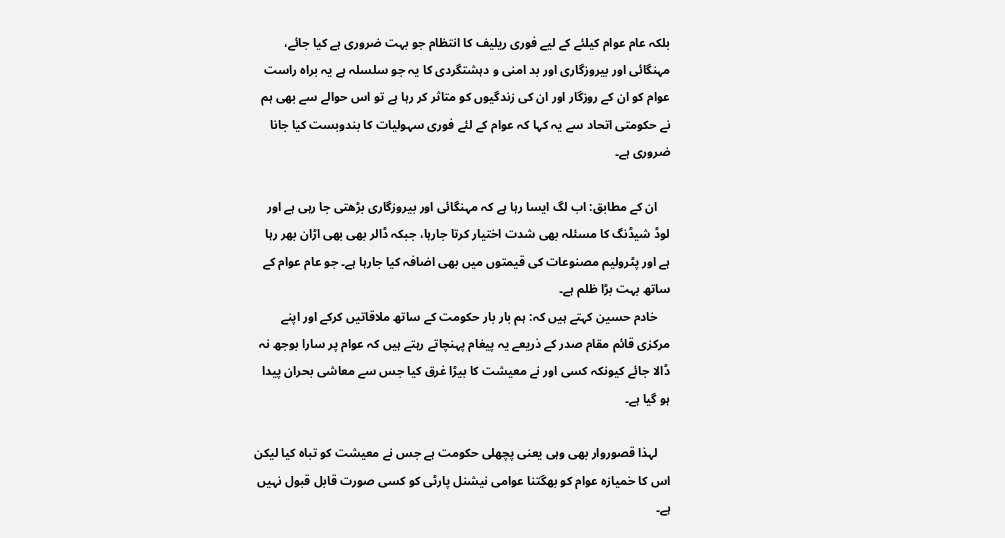بلکہ عام عوام کیلئے کے لیے فوری ریلیف کا انتظام جو بہت ضروری ہے کیا جائے، مہنگائی اور بیروزگاری اور بد امنی و دہشتگردی کا یہ جو سلسلہ ہے یہ براہ راست عوام کو ان کے روزگار اور ان کی زندگیوں کو متاثر کر رہا ہے تو اس حوالے سے بھی ہم نے حکومتی اتحاد سے یہ کہا کہ عوام کے لئے فوری سہولیات کا بندوبست کیا جانا ضروری ہے۔

    ان کے مطابق: اب لگ ایسا رہا ہے کہ مہنگائی اور بیروزگاری بڑھتی جا رہی ہے اور لوڈ شیڈنگ کا مسئلہ بھی شدت اختیار کرتا جارہا، جبکہ ڈالر بھی بھی اڑان بھر رہا ہے اور پٹرولیم مصنوعات کی قیمتوں میں بھی اضافہ کیا جارہا ہے۔ جو عام عوام کے ساتھ بہت بڑا ظلم ہے۔
    خادم حسین کہتے ہیں کہ: ہم بار بار حکومت کے ساتھ ملاقاتیں کرکے اور اپنے مرکزی قائم مقام صدر کے ذریعے یہ پیغام پہنچاتے رہتے ہیں کہ عوام پر سارا بوجھ نہ ڈالا جائے کیونکہ کسی اور نے معیشت کا بیڑا غرق کیا جس سے معاشی بحران پیدا ہو گیا ہے۔

    لہذا قصوروار بھی وہی یعنی پچھلی حکومت ہے جس نے معیشت کو تباہ کیا لیکن اس کا خمیازہ عوام کو بھگتنا عوامی نیشنل پارٹی کو کسی صورت قابل قبول نہیں ہے۔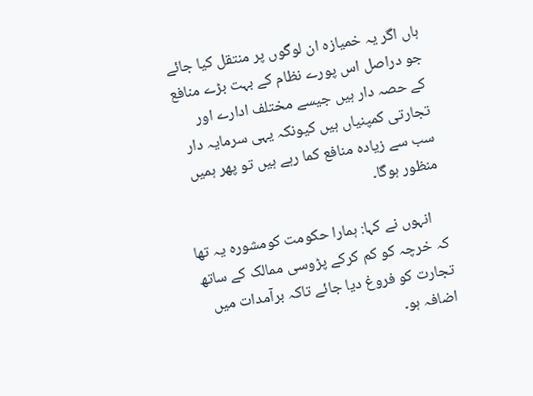ہاں اگر یہ خمیازہ ان لوگوں پر منتقل کیا جائے جو دراصل اس پورے نظام کے بہت بڑے منافع کے حصہ دار ہیں جیسے مختلف ادارے اور تجارتی کمپنیاں ہیں کیونکہ یہی سرمایہ دار سب سے زیادہ منافع کما رہے ہیں تو پھر ہمیں منظور ہوگا۔

    انہوں نے کہا: ہمارا حکومت کومشورہ یہ تھا کہ خرچہ کو کم کرکے پڑوسی ممالک کے ساتھ تجارت کو فروغ دیا جائے تاکہ برآمدات میں اضافہ ہو۔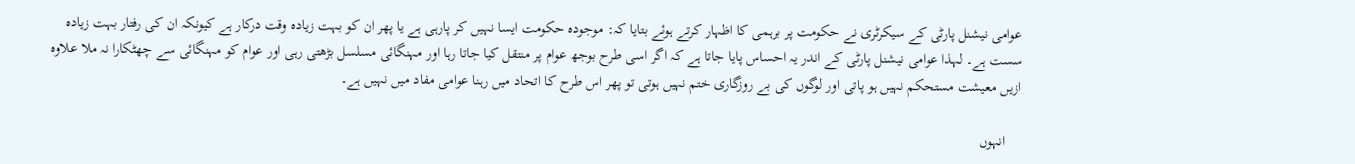عوامی نیشنل پارٹی کے سیکرٹری نے حکومت پر برہمی کا اظہار کرتے ہوئے بتایا کہ: موجودہ حکومت ایسا نہیں کر پارہی ہے یا پھر ان کو بہت زیادہ وقت درکار ہے کیونکہ ان کی رفتار بہت زیادہ سست ہے۔ لہذا عوامی نیشنل پارٹی کے اندر یہ احساس پایا جاتا ہے کہ اگر اسی طرح بوجھ عوام پر منتقل کیا جاتا رہا اور مہنگائی مسلسل بڑھتی رہی اور عوام کو مہنگائی سے چھٹکارا نہ ملا علاوہ ازیں معیشت مستحکم نہیں ہو پاتی اور لوگوں کی بے روزگاری ختم نہیں ہوتی تو پھر اس طرح کا اتحاد میں رہنا عوامی مفاد میں نہیں ہے۔

    انہوں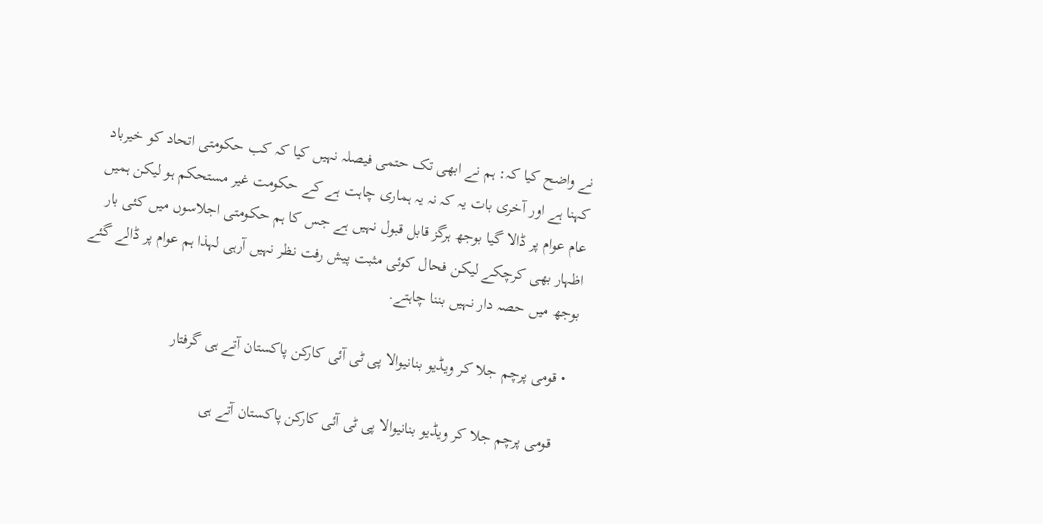نے واضح کیا کہ: ہم نے ابھی تک حتمی فیصلہ نہیں کیا کہ کب حکومتی اتحاد کو خیرباد کہنا ہے اور آخری بات یہ کہ نہ یہ ہماری چاہت ہے کے حکومت غیر مستحکم ہو لیکن ہمیں عام عوام پر ڈالا گیا بوجھ ہرگز قابل قبول نہیں ہے جس کا ہم حکومتی اجلاسوں میں کئی بار اظہار بھی کرچکے لیکن فحال کوئی مثبت پیش رفت نظر نہیں آرہی لہذا ہم عوام پر ڈالے گئے بوجھ میں حصہ دار نہیں بننا چاہتے.

  • قومی پرچم جلا کر ویڈیو بنانیوالا پی ٹی آئی کارکن پاکستان آتے ہی گرفتار

    قومی پرچم جلا کر ویڈیو بنانیوالا پی ٹی آئی کارکن پاکستان آتے ہی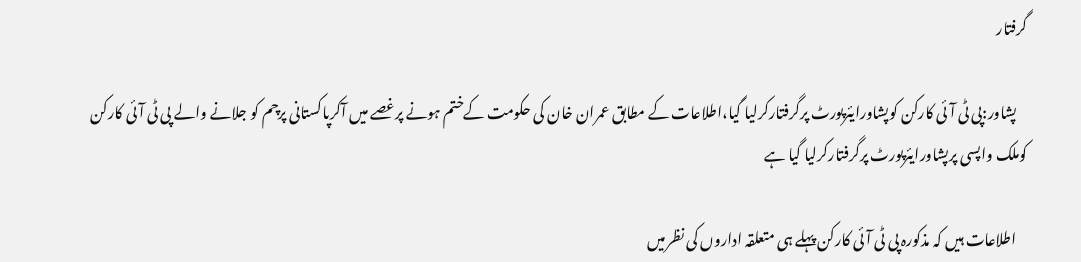گرفتار

    پشاور:پی ٹی آئی کارکن کوپشاورایئرپورٹ پرگرفتارکرلیا گیا،اطلاعات کے مطابق عمران خان کی حکومت کےختم ہونے پرغصے میں آکرپاکستانی پرچم کو جلانے والے پی ٹی آئی کارکن کوملک واپسی پرپشاورایئرپورٹ پرگرفتارکرلیا گیا ہے

    اطلاعات ہیں کہ مذکورہ پی ٹی آئی کارکن پہلے ہی متعلقہ اداروں کی نظرمیں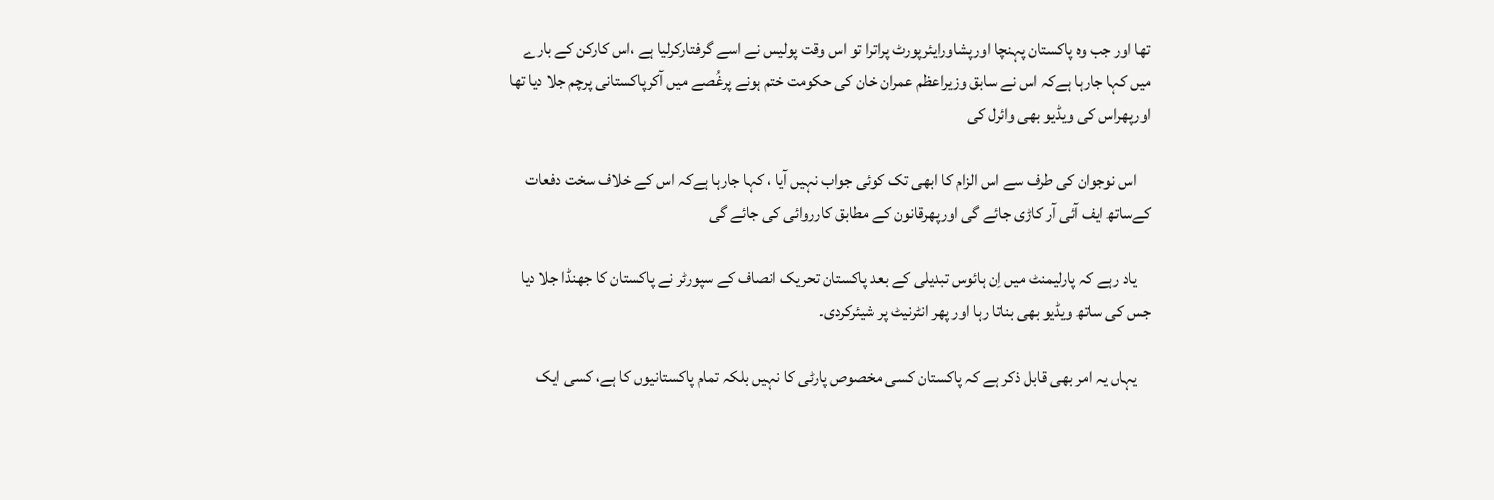تھا اور جب وہ پاکستان پہنچا اورپشاورایئرپورٹ پراترا تو اس وقت پولیس نے اسے گرفتارکرلیا ہے ،اس کارکن کے بارے میں کہا جارہا ہےکہ اس نے سابق وزیراعظم عمران خان کی حکومت ختم ہونے پرغُصے میں آکرپاکستانی پرچم جلا دیا تھا اورپھراس کی ویڈیو بھی وائرل کی

    اس نوجوان کی طرف سے اس الزام کا ابھی تک کوئی جواب نہیں آیا ، کہا جارہا ہےکہ اس کے خلاف سخت دفعات کےساتھ ایف آئی آر کاڑی جائے گی اورپھرقانون کے مطابق کارروائی کی جائے گی

    یاد رہے کہ پارلیمنٹ میں اِن ہائوس تبدیلی کے بعد پاکستان تحریک انصاف کے سپورٹر نے پاکستان کا جھنڈا جلا دیا  جس کی ساتھ ویڈیو بھی بناتا رہا اور پھر انٹرنیٹ پر شیئرکردی۔

    یہاں یہ امر بھی قابل ذکر ہے کہ پاکستان کسی مخصوص پارٹی کا نہیں بلکہ تمام پاکستانیوں کا ہے، کسی ایک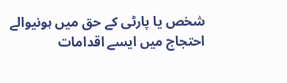شخص یا پارٹی کے حق میں ہونیوالے احتجاج میں ایسے اقدامات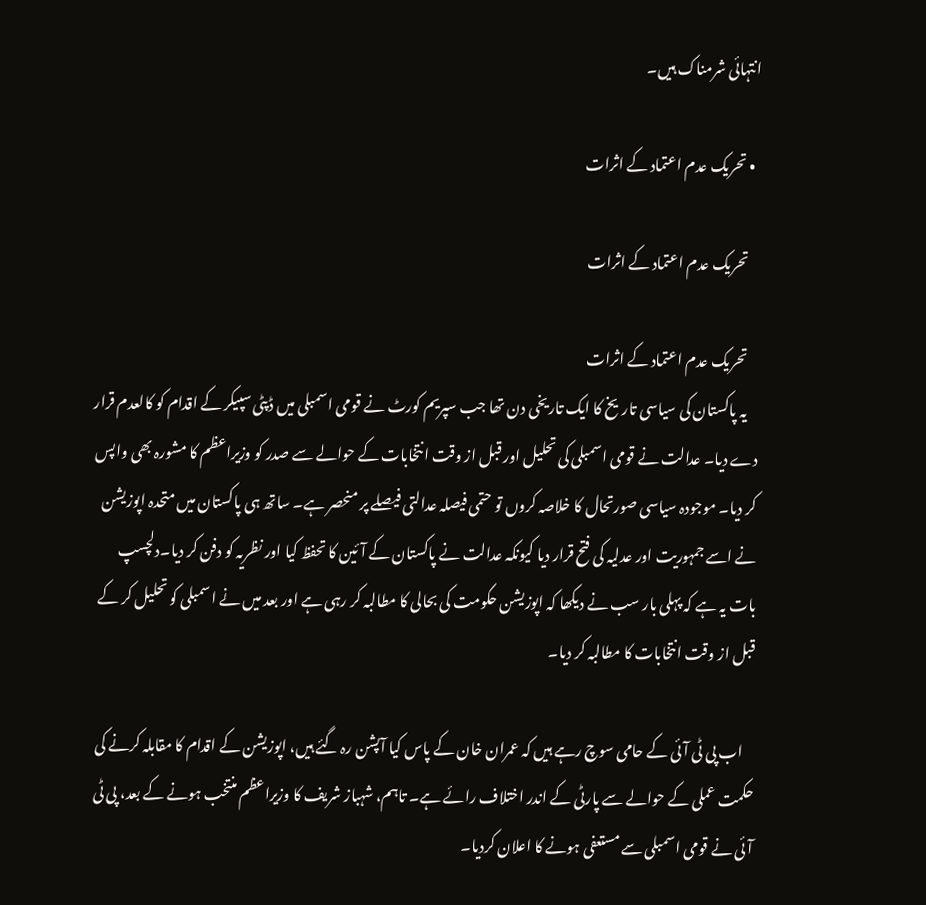انتہائی شرمناک ہیں۔

  • تحریک عدم اعتماد کے اثرات

    تحریک عدم اعتماد کے اثرات

    تحریک عدم اعتماد کے اثرات
    یہ پاکستان کی سیاسی تاریخ کا ایک تاریخی دن تھا جب سپریم کورٹ نے قومی اسمبلی میں ڈپٹی سپیکر کے اقدام کو کالعدم قرار دے دیا۔ عدالت نے قومی اسمبلی کی تحلیل اور قبل از وقت انتخابات کے حوالے سے صدر کو وزیراعظم کا مشورہ بھی واپس کر دیا۔ موجودہ سیاسی صورتحال کا خلاصہ کروں تو حتمی فیصلہ عدالتی فیصلے پر منحصر ہے۔ ساتھ ہی پاکستان میں متحدہ اپوزیشن نے اسے جمہوریت اور عدلیہ کی فتح قرار دیا کیونکہ عدالت نے پاکستان کے آئین کا تحفظ کیا اور نظریہ کو دفن کر دیا۔دلچسپ بات یہ ہے کہ پہلی بار سب نے دیکھا کہ اپوزیشن حکومت کی بحالی کا مطالبہ کر رہی ہے اور بعد میں نے اسمبلی کو تحلیل کر کے قبل از وقت انتخابات کا مطالبہ کر دیا۔

    اب پی ٹی آئی کے حامی سوچ رہے ہیں کہ عمران خان کے پاس کیا آپشن رہ گئے ہیں، اپوزیشن کے اقدام کا مقابلہ کرنے کی حکمت عملی کے حوالے سے پارٹی کے اندر اختلاف رائے ہے۔ تاہم، شہباز شریف کا وزیراعظم منتخب ہونے کے بعد، پی ٹی آئی نے قومی اسمبلی سے مستعفی ہونے کا اعلان کردیا۔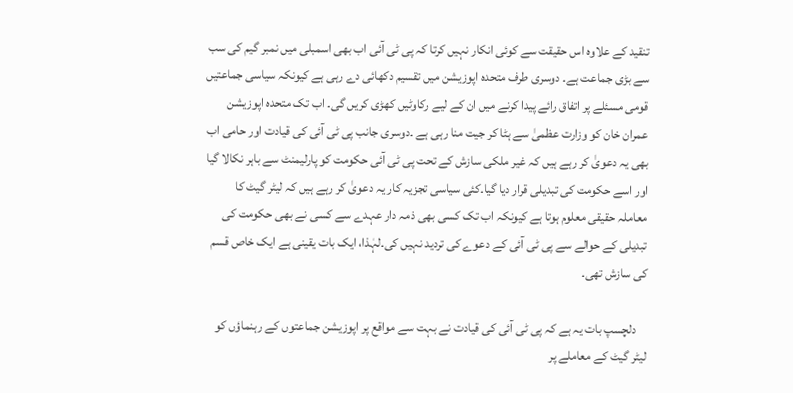تنقید کے علاوہ اس حقیقت سے کوئی انکار نہیں کرتا کہ پی ٹی آئی اب بھی اسمبلی میں نمبر گیم کی سب سے بڑی جماعت ہے۔ دوسری طرف متحدہ اپوزیشن میں تقسیم دکھائی دے رہی ہے کیونکہ سیاسی جماعتیں قومی مسئلے پر اتفاق رائے پیدا کرنے میں ان کے لیے رکاوٹیں کھڑی کریں گی۔ اب تک متحدہ اپوزیشن عمران خان کو وزارت عظمیٰ سے ہٹا کر جیت منا رہی ہے ۔دوسری جانب پی ٹی آئی کی قیادت اور حامی اب بھی یہ دعویٰ کر رہے ہیں کہ غیر ملکی سازش کے تحت پی ٹی آئی حکومت کو پارلیمنٹ سے باہر نکالا گیا اور اسے حکومت کی تبدیلی قرار دیا گیا۔کئی سیاسی تجزیہ کار یہ دعویٰ کر رہے ہیں کہ لیٹر گیٹ کا معاملہ حقیقی معلوم ہوتا ہے کیونکہ اب تک کسی بھی ذمہ دار عہدے سے کسی نے بھی حکومت کی تبدیلی کے حوالے سے پی ٹی آئی کے دعوے کی تردید نہیں کی۔لہٰذا، ایک بات یقینی ہے ایک خاص قسم کی سازش تھی۔

    دلچسپ بات یہ ہے کہ پی ٹی آئی کی قیادت نے بہت سے مواقع پر اپوزیشن جماعتوں کے رہنماؤں کو لیٹر گیٹ کے معاملے پر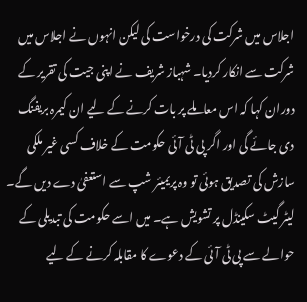اجلاس میں شرکت کی درخواست کی لیکن انہوں نے اجلاس میں شرکت سے انکار کردیا۔ شہباز شریف نے اپنی جیت کی تقریر کے دوران کہا کہ اس معاملے پر بات کرنے کے لیے ان کیمرہ بریفنگ دی جائے گی اور اگر پی ٹی آئی حکومت کے خلاف کسی غیر ملکی سازش کی تصدیق ہوئی تو وہ پریمیئر شپ سے استعفیٰ دے دیں گے۔ لیٹر گیٹ سکینڈل پر تشویش ہے۔ میں اسے حکومت کی تبدیلی کے حوالے سے پی ٹی آئی کے دعوے کا مقابلہ کرنے کے لیے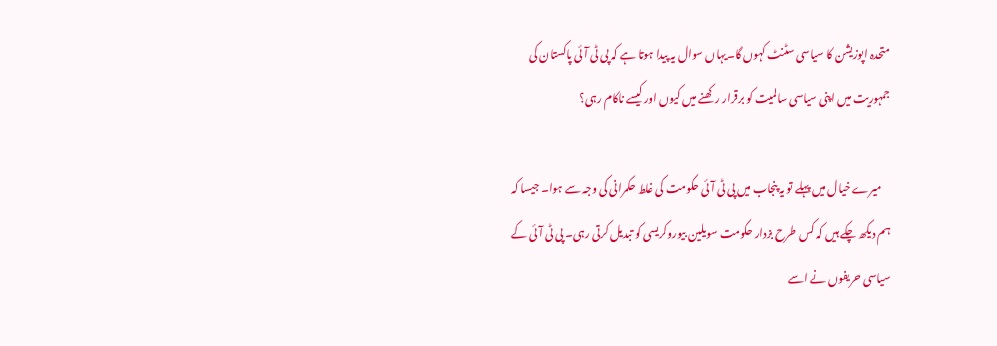متحدہ اپوزیشن کا سیاسی سٹنٹ کہوں گا۔یہاں سوال یہ پیدا ہوتا ہے کہ پی ٹی آئی پاکستان کی جمہوریت میں اپنی سیاسی سالمیت کو برقرار رکھنے میں کیوں اور کیسے ناکام رہی؟

    میرے خیال میں پہلے تو یہ پنجاب میں پی ٹی آئی حکومت کی غلط حکمرانی کی وجہ سے ہوا۔ جیسا کہ ہم دیکھ چکے ہیں کہ کس طرح بزدار حکومت سویلین بیوروکریسی کو تبدیل کرتی رہی۔ پی ٹی آئی کے سیاسی حریفوں نے اسے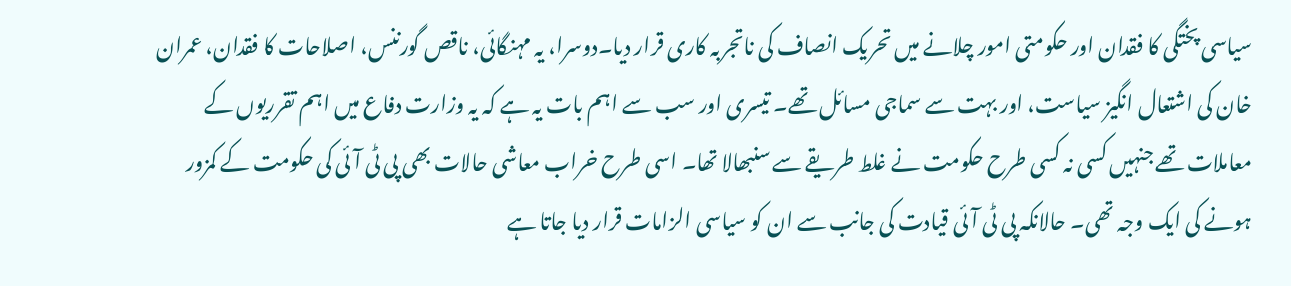سیاسی پختگی کا فقدان اور حکومتی امور چلانے میں تحریک انصاف کی ناتجربہ کاری قرار دیا۔دوسرا، یہ مہنگائی، ناقص گورننس، اصلاحات کا فقدان، عمران خان کی اشتعال انگیز سیاست، اور بہت سے سماجی مسائل تھے۔ تیسری اور سب سے اہم بات یہ ہے کہ یہ وزارت دفاع میں اہم تقرریوں کے معاملات تھے جنہیں کسی نہ کسی طرح حکومت نے غلط طریقے سے سنبھالا تھا۔ اسی طرح خراب معاشی حالات بھی پی ٹی آئی کی حکومت کے کمزور ہونے کی ایک وجہ تھی۔ حالانکہ پی ٹی آئی قیادت کی جانب سے ان کو سیاسی الزامات قرار دیا جاتا ہے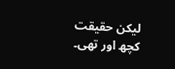لیکن حقیقت کچھ اور تھی۔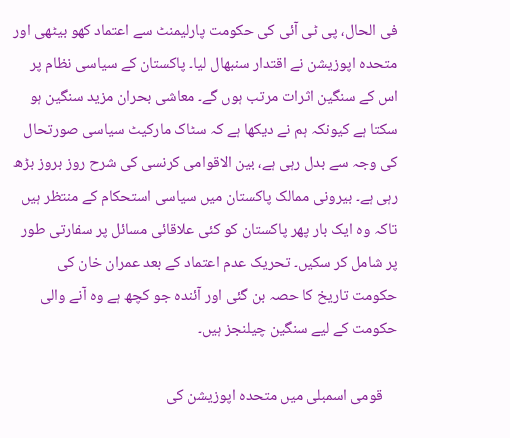فی الحال، پی ٹی آئی کی حکومت پارلیمنٹ سے اعتماد کھو بیٹھی اور متحدہ اپوزیشن نے اقتدار سنبھال لیا۔ پاکستان کے سیاسی نظام پر اس کے سنگین اثرات مرتب ہوں گے۔ معاشی بحران مزید سنگین ہو سکتا ہے کیونکہ ہم نے دیکھا ہے کہ سٹاک مارکیٹ سیاسی صورتحال کی وجہ سے بدل رہی ہے، بین الاقوامی کرنسی کی شرح روز بروز بڑھ رہی ہے۔ بیرونی ممالک پاکستان میں سیاسی استحکام کے منتظر ہیں تاکہ وہ ایک بار پھر پاکستان کو کئی علاقائی مسائل پر سفارتی طور پر شامل کر سکیں۔ تحریک عدم اعتماد کے بعد عمران خان کی حکومت تاریخ کا حصہ بن گئی اور آئندہ جو کچھ ہے وہ آنے والی حکومت کے لیے سنگین چیلنجز ہیں۔

    قومی اسمبلی میں متحدہ اپوزیشن کی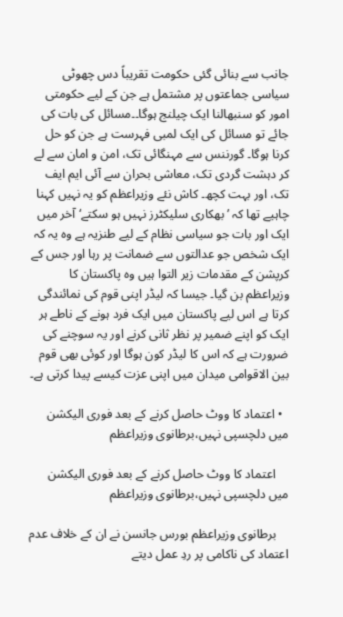جانب سے بنائی گئی حکومت تقریباً دس چھوٹی سیاسی جماعتوں پر مشتمل ہے جن کے لیے حکومتی امور کو سنبھالنا ایک چیلنج ہوگا۔۔مسائل کی بات کی جائے تو مسائل کی ایک لمبی فہرست ہے جن کو حل کرنا ہوگا۔ گورننس سے مہنگائی تک، امن و امان سے لے کر دہشت گردی تک، معاشی بحران سے آئی ایم ایف تک، اور بہت کچھ۔ کاش نئے وزیراعظم کو یہ نہیں کہنا چاہیے تھا کہ ’بھکاری سلیکٹرز نہیں ہو سکتے‘ آخر میں ایک اور بات جو سیاسی نظام کے لیے طنزیہ ہے وہ یہ کہ ایک شخص جو عدالتوں سے ضمانت پر رہا اور جس کے کرپشن کے مقدمات زیر التوا ہیں وہ پاکستان کا وزیراعظم بن گیا۔ جیسا کہ لیڈر اپنی قوم کی نمائندگی کرتا ہے اس لیے پاکستان میں ایک فرد ہونے کے ناطے ہر ایک کو اپنے ضمیر پر نظر ثانی کرنے اور یہ سوچنے کی ضرورت ہے کہ اس کا لیڈر کون ہوگا اور کوئی بھی قوم بین الاقوامی میدان میں اپنی عزت کیسے پیدا کرتی ہے۔

  • اعتماد کا ووٹ حاصل کرنے کے بعد فوری الیکشن میں دلچسپی نہیں،برطانوی وزیراعظم

    اعتماد کا ووٹ حاصل کرنے کے بعد فوری الیکشن میں دلچسپی نہیں،برطانوی وزیراعظم

    برطانوی وزیراعظم بورس جانسن نے ان کے خلاف عدم اعتماد کی ناکامی پر ردِ عمل دیتے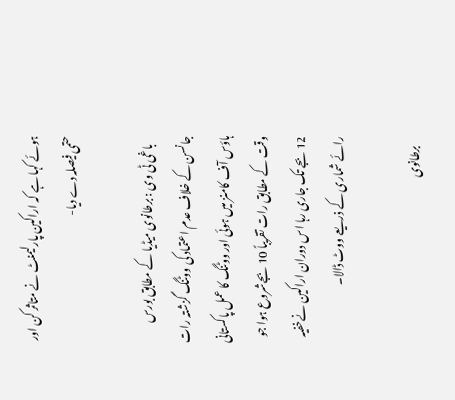ہوئے کہا ہے کہ اراکین پارلیمنٹ نے متاثر کن اور حتمی فیصلہ دے دیا-

    باغی ٹی وی : برطانوی میڈیا کے مطابق بورس جانسن کے خلاف عدم اعتماد کی ووٹنگ گزشتہ رات ہاؤس آف کامنز میں ہوئی اور ووٹنگ کا عمل پاکستانی وقت کے مطابق رات تقریباً 10 بجےشروع ہوا جو 12 بجے تک جاری رہا اس دوران اراکین نےخفیہ رائے شماری کے ذریعے ووٹ ڈالا۔

    برطانوی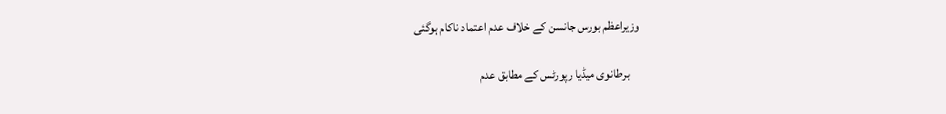وزیراعظم بورس جانسن کے خلاف عدم اعتماد ناکام ہوگئی

    برطانوی میڈیا رپورٹس کے مطابق عدم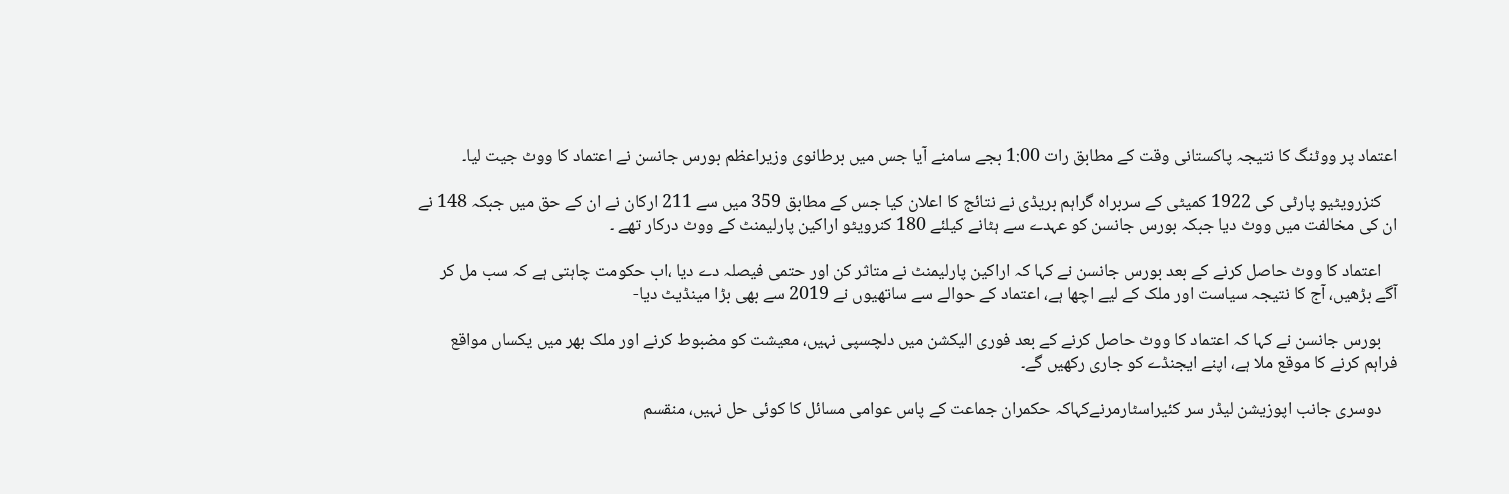اعتماد پر ووٹنگ کا نتیجہ پاکستانی وقت کے مطابق رات 1:00 بجے سامنے آیا جس میں برطانوی وزیراعظم بورس جانسن نے اعتماد کا ووٹ جیت لیا۔

    کنزرویٹیو پارٹی کی 1922 کمیٹی کے سربراہ گراہم بریڈی نے نتائج کا اعلان کیا جس کے مطابق 359 میں سے 211 ارکان نے ان کے حق میں جبکہ 148 نے ان کی مخالفت میں ووٹ دیا جبکہ بورس جانسن کو عہدے سے ہٹانے کیلئے 180 کنرویٹو اراکین پارلیمنٹ کے ووٹ درکار تھے ۔

    اعتماد کا ووٹ حاصل کرنے کے بعد بورس جانسن نے کہا کہ اراکین پارلیمنٹ نے متاثر کن اور حتمی فیصلہ دے دیا ،اب حکومت چاہتی ہے کہ سب مل کر آگے بڑھیں، آج کا نتیجہ سیاست اور ملک کے لیے اچھا ہے، اعتماد کے حوالے سے ساتھیوں نے 2019 سے بھی بڑا مینڈیٹ دیا-

    بورس جانسن نے کہا کہ اعتماد کا ووٹ حاصل کرنے کے بعد فوری الیکشن میں دلچسپی نہیں، معیشت کو مضبوط کرنے اور ملک بھر میں یکساں مواقع فراہم کرنے کا موقع ملا ہے، اپنے ایجنڈے کو جاری رکھیں گے۔

    دوسری جانب اپوزیشن لیڈر سر کئیراسٹارمرنےکہاکہ حکمران جماعت کے پاس عوامی مسائل کا کوئی حل نہیں، منقسم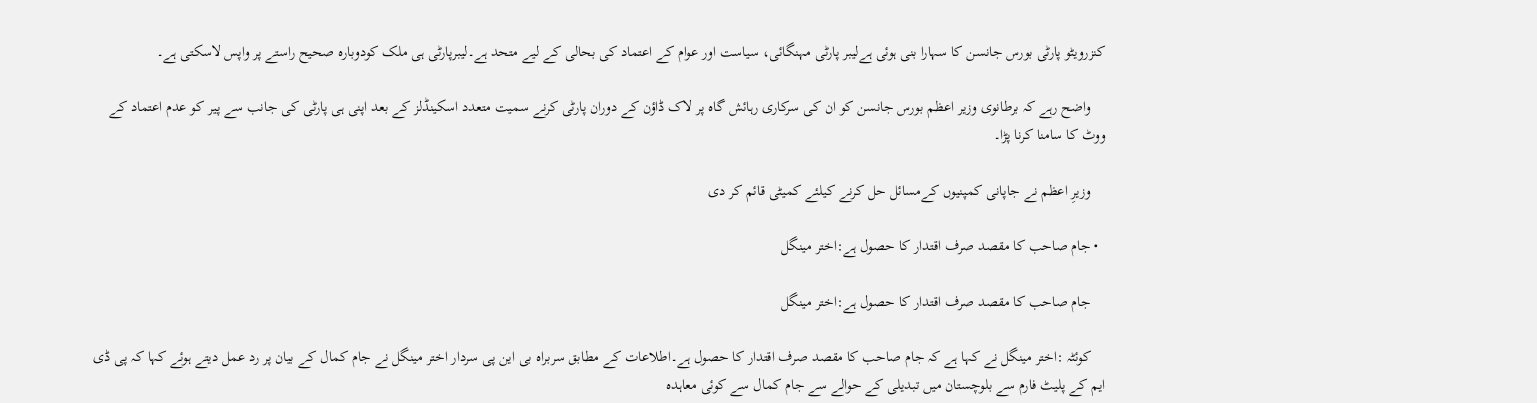کنزرویٹو پارٹی بورس جانسن کا سہارا بنی ہوئی ہےلیبر پارٹی مہنگائی، سیاست اور عوام کے اعتماد کی بحالی کے لیے متحد ہے۔لیبرپارٹی ہی ملک کودوبارہ صحیح راستے پر واپس لاسکتی ہے۔

    واضح رہے کہ برطانوی وزیر اعظم بورس جانسن کو ان کی سرکاری رہائش گاہ پر لاک ڈاؤن کے دوران پارٹی کرنے سمیت متعدد اسکینڈلز کے بعد اپنی ہی پارٹی کی جانب سے پیر کو عدم اعتماد کے ووٹ کا سامنا کرنا پڑا۔

    وزیرِ اعظم نے جاپانی کمپنیوں کےمسائل حل کرنے کیلئے کمیٹی قائم کر دی

  • جام صاحب کا مقصد صرف اقتدار کا حصول ہے:اختر مینگل

    جام صاحب کا مقصد صرف اقتدار کا حصول ہے:اختر مینگل

    کوئٹہ :اختر مینگل نے کہا ہے کہ جام صاحب کا مقصد صرف اقتدار کا حصول ہے۔اطلاعات کے مطابق سربراہ بی این پی سردار اختر مینگل نے جام کمال کے بیان پر رد عمل دیتے ہوئے کہا کہ پی ڈی ایم کے پلیٹ فارم سے بلوچستان میں تبدیلی کے حوالے سے جام کمال سے کوئی معاہدہ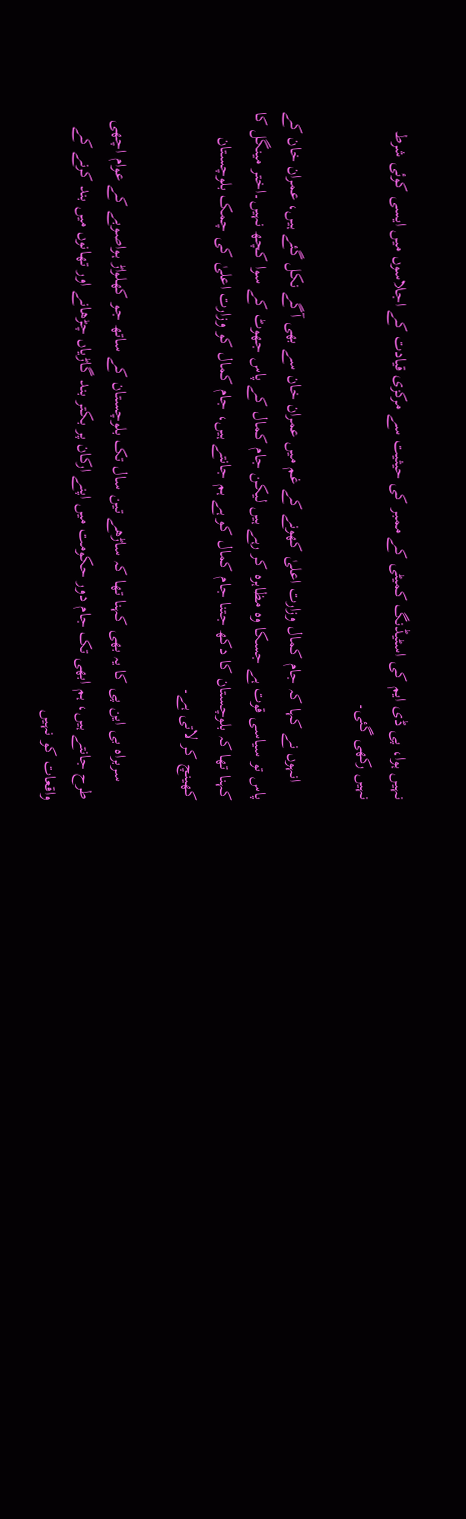نہیں ہوا، پی ڈی ایم کی اسٹیڈنگ کمیٹی کے ممبر کی حیثیت سے مرکزی قیادت کے اجلاسوں میں ایسی کوئی شرط نہیں رکھی گئی۔

    انہوں نے کہا کہ جام کمال وزارت اعلیٰ کھونے کے غم میں عمران خان سے بھی آگے نکل گئے ہیں، عمران خان کے پاس تو سیاسی قوت ہے جسکا وہ مظاہرہ کر رہے ہیں لیکن جام کمال کے پاس جھوٹ کے سوا کچھ نہیں۔اختر مینگل کا کہنا تھا کہ بلوچستان کا دکھ جتنا جام کمال کو ہے ہم جانتے ہیں، جام کمال کو وزارت اعلیٰ کی چمک بلوچستان کھینچ کر لاتی ہے۔

    سربراہ بی این پی کا یہ بھی کہنا تھا کہ ساڑھے تین سال تک بلوچستان کے ساتھ جو کھلواڑ ہواصوبے کے عوام اچھی طرح جانتے ہیں، ہم ابھی تک جام دور حکومت میں اپنے ارکان پر بکتر بند گاڑیاں چڑھانے اور تھانوں میں بند کرنے کے واقعات کو نہیں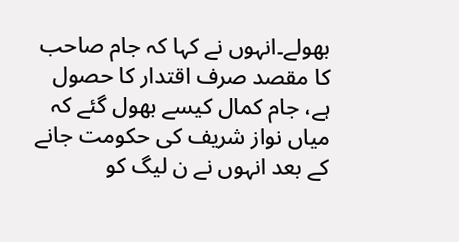بھولے۔انہوں نے کہا کہ جام صاحب کا مقصد صرف اقتدار کا حصول ہے، جام کمال کیسے بھول گئے کہ میاں نواز شریف کی حکومت جانے کے بعد انہوں نے ن لیگ کو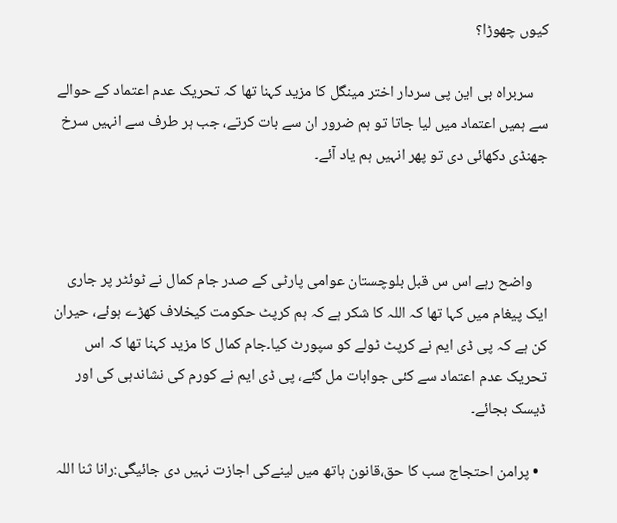کیوں چھوڑا؟

    سربراہ بی این پی سردار اختر مینگل کا مزید کہنا تھا کہ تحریک عدم اعتماد کے حوالے سے ہمیں اعتماد میں لیا جاتا تو ہم ضرور ان سے بات کرتے، جب ہر طرف سے انہیں سرخ جھنڈی دکھائی دی تو پھر انہیں ہم یاد آئے۔



    واضح رہے اس س قبل بلوچستان عوامی پارٹی کے صدر جام کمال نے ٹوئٹر پر جاری ایک پیغام میں کہا تھا کہ اللہ کا شکر ہے کہ ہم کرپٹ حکومت کیخلاف کھڑے ہوئے، حیران کن ہے کہ پی ڈی ایم نے کرپٹ ٹولے کو سپورٹ کیا۔جام کمال کا مزید کہنا تھا کہ اس تحریک عدم اعتماد سے کئی جوابات مل گئے، پی ڈی ایم نے کورم کی نشاندہی کی اور ڈیسک بجائے۔

  • پرامن احتجاج سب کا حق،قانون ہاتھ میں لینےکی اجازت نہیں دی جائیگی:رانا ثنا اللہ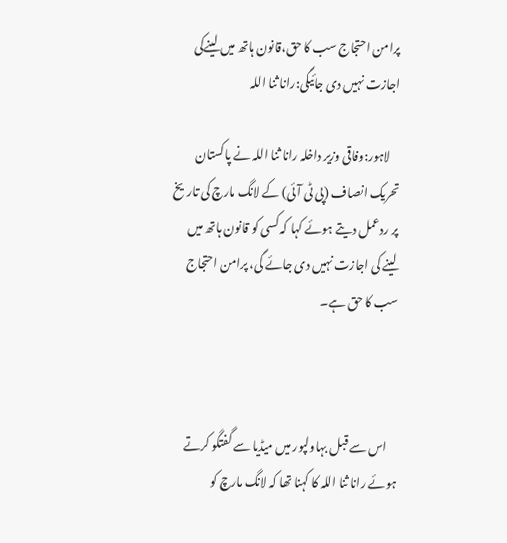پرامن احتجاج سب کا حق،قانون ہاتھ میں لینےکی اجازت نہیں دی جائیگی:رانا ثنا اللہ

    لاہور:وفاقی وزیر داخلہ رانا ثنا اللہ نے پاکستان تحریک انصاف (پی ٹی آئی) کے لانگ مارچ کی تاریخ پر ردعمل دیتے ہوئے کہا کہ کسی کو قانون ہاتھ میں لینے کی اجازت نہیں دی جائے گی، پرامن احتجاج سب کا حق ہے۔



    اس سے قبل بہاولپور میں میڈیا سے گفتگو کرتے ہوئے رانا ثنا اللہ کا کہنا تھا کہ لانگ مارچ کو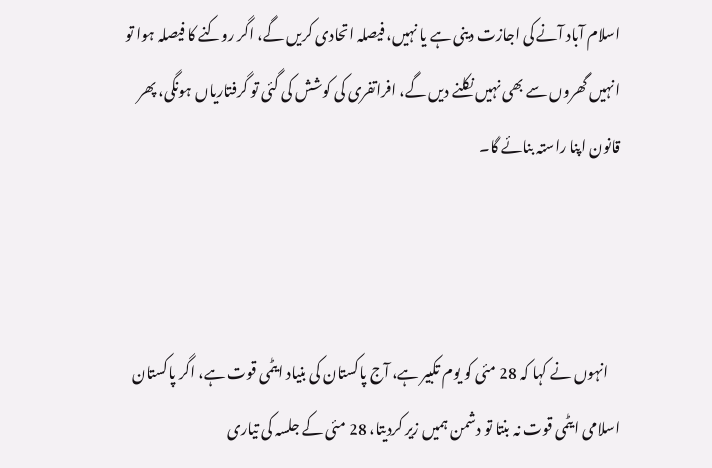اسلام آباد آنے کی اجازت دینی ہے یا نہیں، فیصلہ اتحادی کریں گے، اگر روکنے کا فیصلہ ہوا تو انہیں گھروں سے بھی نہیں نکلنے دیں گے، افراتفری کی کوشش کی گئی تو گرفتاریاں ہونگی، پھر قانون اپنا راستہ بنائے گا۔



    انہوں نے کہا کہ 28 مئی کو یوم تکبیر ہے، آج پاکستان کی بنیاد ایٹمی قوت ہے، اگر پاکستان اسلامی ایٹمی قوت نہ بنتا تو دشمن ہمیں زیر کردیتا، 28 مئی کے جلسہ کی تیاری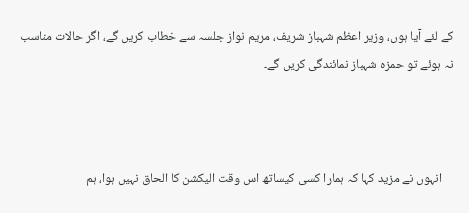کے لئے آیا ہوں، وزیر اعظم شہباز شریف، مریم نواز جلسہ سے خطاب کریں گے، اگر حالات مناسب نہ ہوئے تو حمزہ شہباز نمائندگی کریں گے۔



    انہوں نے مزید کہا کہ ہمارا کسی کیساتھ اس وقت الیکشن کا الحاق نہیں ہوا، ہم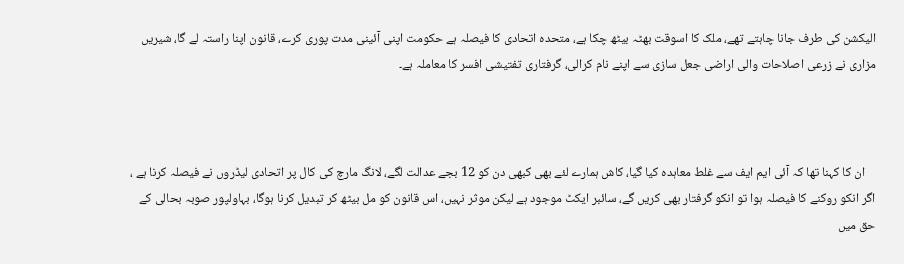الیکشن کی طرف جانا چاہتے تھے، ملک کا اسوقت بھٹہ بیٹھ چکا ہے، متحدہ اتحادی کا فیصلہ ہے حکومت اپنی آئینی مدت پوری کرے، قانون اپنا راستہ لے گا، شیریں مزاری نے زرعی اصلاحات والی اراضی جعل سازی سے اپنے نام کرالی، گرفتاری تفتیشی افسر کا معاملہ ہے۔



    ان کا کہنا تھا کہ آئی ایم ایف سے غلط معاہدہ کیا گیا، کاش ہمارے لئے بھی کبھی دن کو 12 بجے عدالت لگے، لانگ مارچ کی کال پر اتحادی لیڈروں نے فیصلہ کرنا ہے ، اگر انکو روکنے کا فیصلہ ہوا تو انکو گرفتار بھی کریں گے، سائبر ایکٹ موجود ہے لیکن موثر نہیں، اس قانون کو مل بیٹھ کر تبدیل کرنا ہوگا، بہاولپور صوبہ بحالی کے حق میں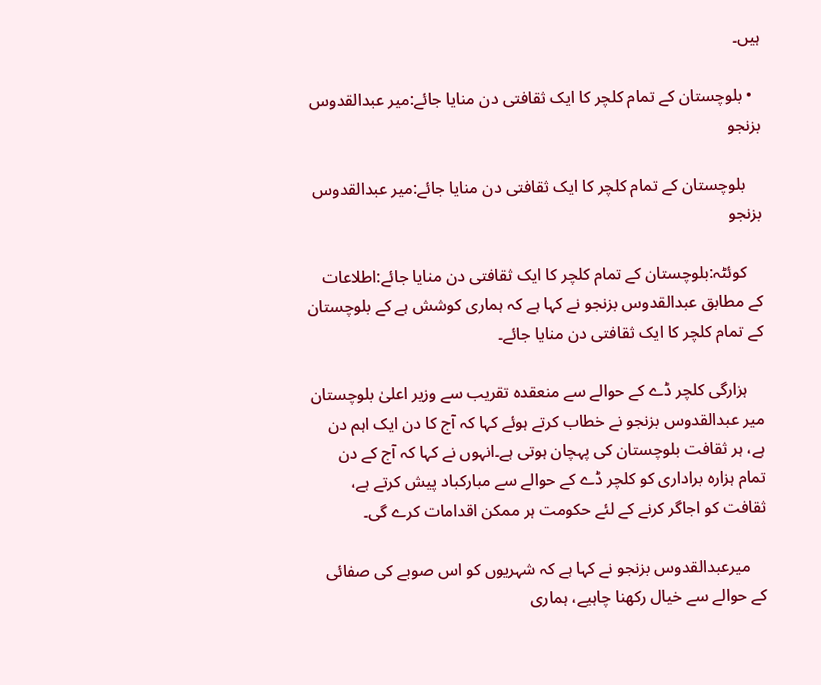ہیں۔

  • بلوچستان کے تمام کلچر کا ایک ثقافتی دن منایا جائے:میر عبدالقدوس بزنجو

    بلوچستان کے تمام کلچر کا ایک ثقافتی دن منایا جائے:میر عبدالقدوس بزنجو

    کوئٹہ:بلوچستان کے تمام کلچر کا ایک ثقافتی دن منایا جائے:اطلاعات کے مطابق عبدالقدوس بزنجو نے کہا ہے کہ ہماری کوشش ہے کے بلوچستان کے تمام کلچر کا ایک ثقافتی دن منایا جائے۔

    ہزارگی کلچر ڈے کے حوالے سے منعقدہ تقریب سے وزیر اعلیٰ بلوچستان میر عبدالقدوس بزنجو نے خطاب کرتے ہوئے کہا کہ آج کا دن ایک اہم دن ہے، ہر ثقافت بلوچستان کی پہچان ہوتی ہے۔انہوں نے کہا کہ آج کے دن تمام ہزارہ براداری کو کلچر ڈے کے حوالے سے مبارکباد پیش کرتے ہے، ثقافت کو اجاگر کرنے کے لئے حکومت ہر ممکن اقدامات کرے گی۔

    میرعبدالقدوس بزنجو نے کہا ہے کہ شہریوں کو اس صوبے کی صفائی کے حوالے سے خیال رکھنا چاہیے، ہماری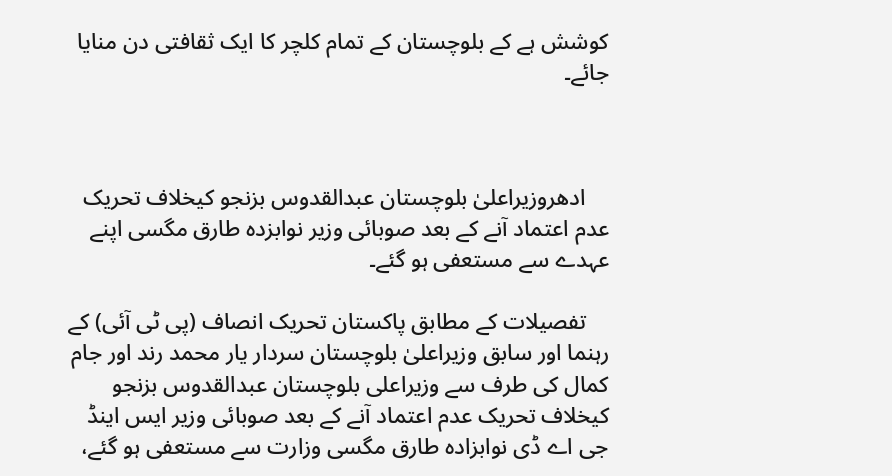کوشش ہے کے بلوچستان کے تمام کلچر کا ایک ثقافتی دن منایا جائے۔



    ادھروزیراعلیٰ بلوچستان عبدالقدوس بزنجو کیخلاف تحریک عدم اعتماد آنے کے بعد صوبائی وزیر نوابزدہ طارق مگسی اپنے عہدے سے مستعفی ہو گئے۔

    تفصیلات کے مطابق پاکستان تحریک انصاف (پی ٹی آئی) کے رہنما اور سابق وزیراعلیٰ بلوچستان سردار یار محمد رند اور جام کمال کی طرف سے وزیراعلی بلوچستان عبدالقدوس بزنجو کیخلاف تحریک عدم اعتماد آنے کے بعد صوبائی وزیر ایس اینڈ جی اے ڈی نوابزادہ طارق مگسی وزارت سے مستعفی ہو گئے،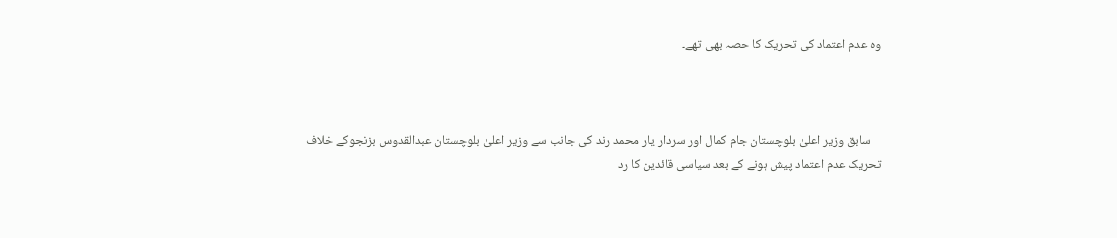وہ عدم اعتماد کی تحریک کا حصہ بھی تھے۔



    سابق وزیر اعلیٰ بلوچستان جام کمال اور سردار یار محمد رند کی جانب سے وزیر اعلیٰ بلوچستان عبدالقدوس بزنجوکے خلاف تحریک عدم اعتماد پیش ہونے کے بعد سیاسی قائدین کا رد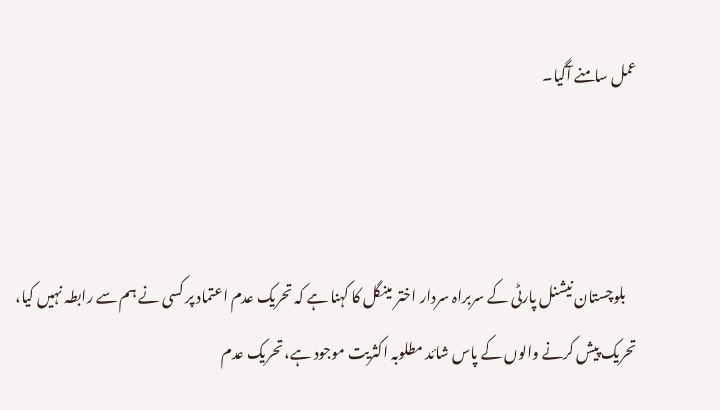عمل سامنے آگیا۔



    بلوچستان نیشنل پارٹی کے سربراہ سردار اختر مینگل کا کہنا ہے کہ تحریک عدم اعتماد پر کسی نے ہم سے رابطہ نہیں کیا، تحریک پیش کرنے والوں کے پاس شائد مطلوبہ اکثریت موجود ہے، تحریک عدم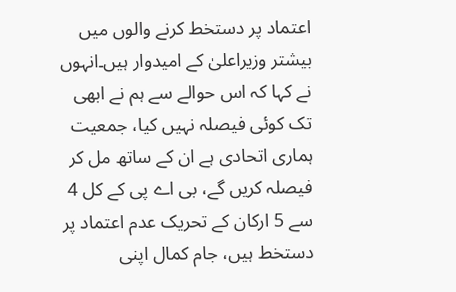اعتماد پر دستخط کرنے والوں میں بیشتر وزیراعلیٰ کے امیدوار ہیں۔انہوں نے کہا کہ اس حوالے سے ہم نے ابھی تک کوئی فیصلہ نہیں کیا، جمعیت ہماری اتحادی ہے ان کے ساتھ مل کر فیصلہ کریں گے، بی اے پی کے کل 4 سے 5 ارکان کے تحریک عدم اعتماد پر دستخط ہیں، جام کمال اپنی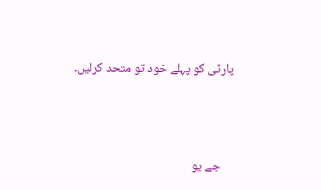پارٹی کو پہلے خود تو متحد کرلیں۔





    جے یو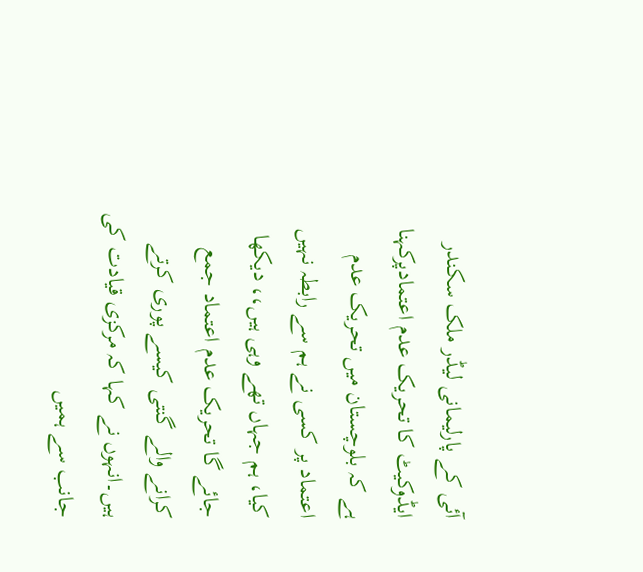آئی کے پارلیمانی لیڈر ملک سکندر ایڈوکیٹ کا تحریک عدم اعتمادپرکہنا ہے کہ بلوچستان میں تحریک عدم اعتماد پر کسی نے ہم سے رابطہ نہیں کیا، ہم جہاں تھے وہی ہیں،، دیکھا جائے گا تحریک عدم اعتماد جمع کرانے والے گنتی کیسے پوری کرتے ہیں۔انہوں نے کہا کہ مرکزی قیادت کی جانب سے ہمیں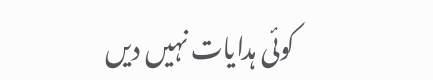کوئی ہدایات نہیں دیں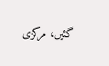گئیں، مرکزی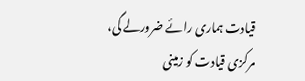قیادت ہماری رائے ضرورلے گی، مرکزی قیادت کو زمینی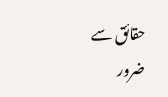حقائق سے ضرور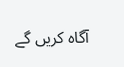آگاہ کریں گے